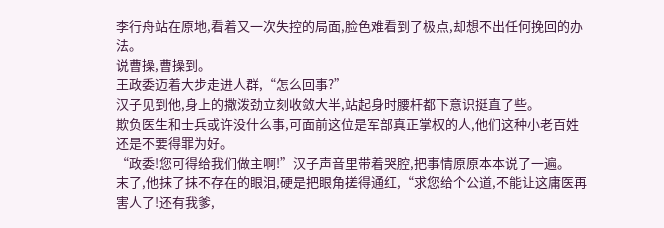李行舟站在原地,看着又一次失控的局面,脸色难看到了极点,却想不出任何挽回的办法。
说曹操,曹操到。
王政委迈着大步走进人群,“怎么回事?”
汉子见到他,身上的撒泼劲立刻收敛大半,站起身时腰杆都下意识挺直了些。
欺负医生和士兵或许没什么事,可面前这位是军部真正掌权的人,他们这种小老百姓还是不要得罪为好。
“政委!您可得给我们做主啊!”汉子声音里带着哭腔,把事情原原本本说了一遍。
末了,他抹了抹不存在的眼泪,硬是把眼角搓得通红,“求您给个公道,不能让这庸医再害人了!还有我爹,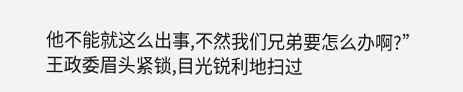他不能就这么出事,不然我们兄弟要怎么办啊?”
王政委眉头紧锁,目光锐利地扫过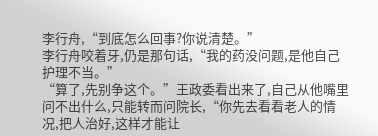李行舟,“到底怎么回事?你说清楚。”
李行舟咬着牙,仍是那句话,“我的药没问题,是他自己护理不当。”
“算了,先别争这个。”王政委看出来了,自己从他嘴里问不出什么,只能转而问院长,“你先去看看老人的情况,把人治好,这样才能让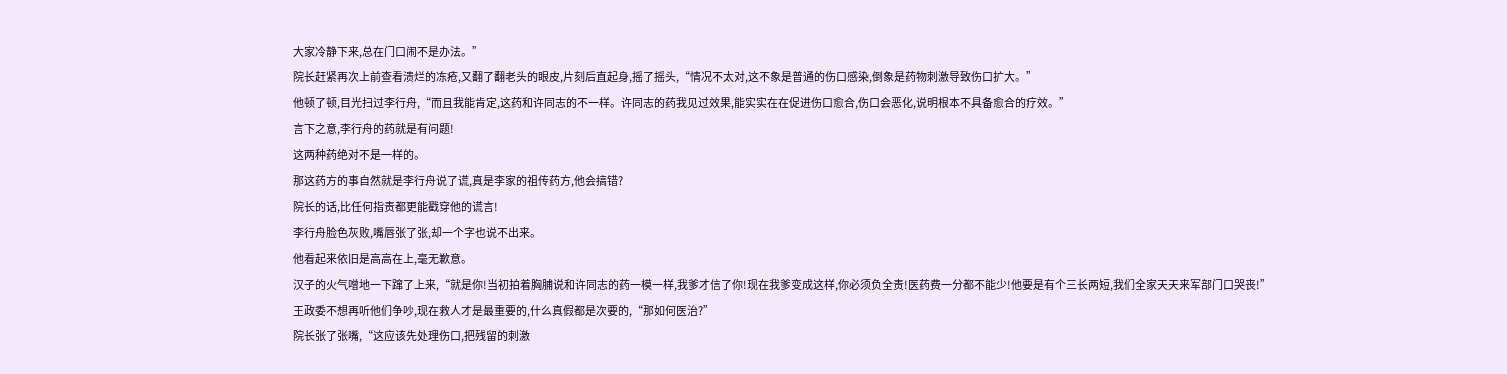大家冷静下来,总在门口闹不是办法。”
院长赶紧再次上前查看溃烂的冻疮,又翻了翻老头的眼皮,片刻后直起身,摇了摇头,“情况不太对,这不象是普通的伤口感染,倒象是药物刺激导致伤口扩大。”
他顿了顿,目光扫过李行舟,“而且我能肯定,这药和许同志的不一样。许同志的药我见过效果,能实实在在促进伤口愈合,伤口会恶化,说明根本不具备愈合的疗效。”
言下之意,李行舟的药就是有问题!
这两种药绝对不是一样的。
那这药方的事自然就是李行舟说了谎,真是李家的祖传药方,他会搞错?
院长的话,比任何指责都更能戳穿他的谎言!
李行舟脸色灰败,嘴唇张了张,却一个字也说不出来。
他看起来依旧是高高在上,毫无歉意。
汉子的火气噌地一下蹿了上来,“就是你!当初拍着胸脯说和许同志的药一模一样,我爹才信了你!现在我爹变成这样,你必须负全责!医药费一分都不能少!他要是有个三长两短,我们全家天天来军部门口哭丧!”
王政委不想再听他们争吵,现在救人才是最重要的,什么真假都是次要的,“那如何医治?”
院长张了张嘴,“这应该先处理伤口,把残留的刺激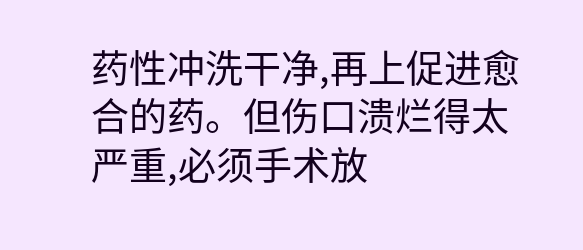药性冲洗干净,再上促进愈合的药。但伤口溃烂得太严重,必须手术放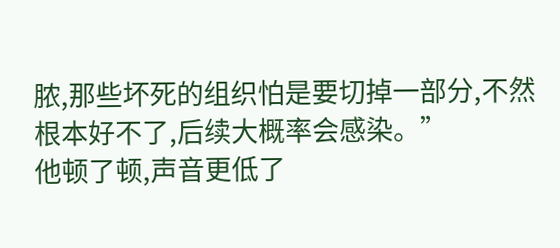脓,那些坏死的组织怕是要切掉一部分,不然根本好不了,后续大概率会感染。”
他顿了顿,声音更低了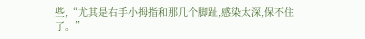些,“尤其是右手小拇指和那几个脚趾,感染太深,保不住了。”